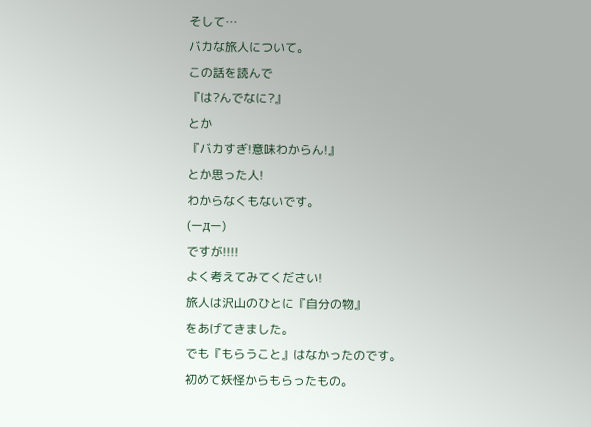そして…
バカな旅人について。
この話を読んで
『は?んでなに?』
とか
『バカすぎ!意味わからん!』
とか思った人!
わからなくもないです。
(ーдー)
ですが!!!!
よく考えてみてください!
旅人は沢山のひとに『自分の物』
をあげてきました。
でも『もらうこと』はなかったのです。
初めて妖怪からもらったもの。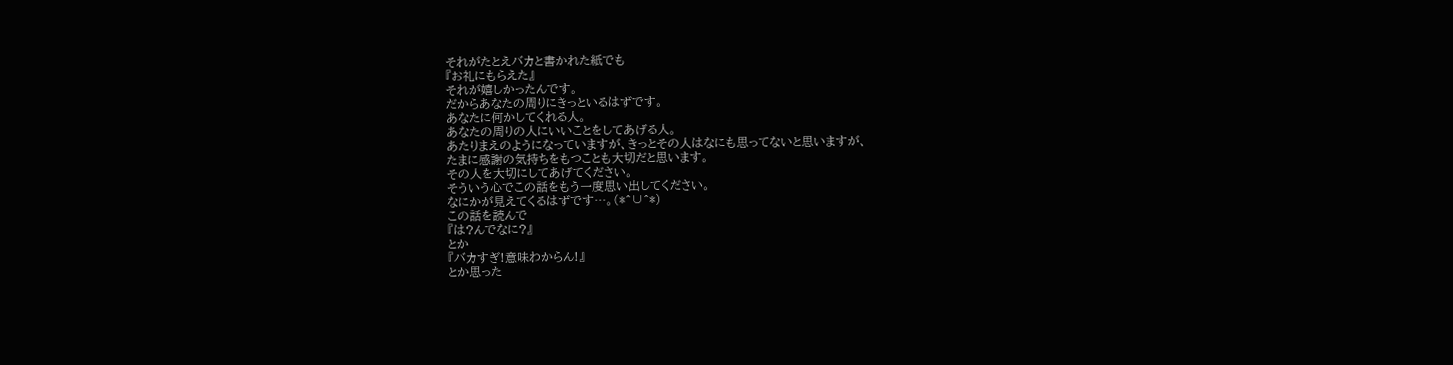それがたとえバカと書かれた紙でも
『お礼にもらえた』
それが嬉しかったんです。
だからあなたの周りにきっといるはずです。
あなたに何かしてくれる人。
あなたの周りの人にいいことをしてあげる人。
あたりまえのようになっていますが、きっとその人はなにも思ってないと思いますが、
たまに感謝の気持ちをもつことも大切だと思います。
その人を大切にしてあげてください。
そういう心でこの話をもう一度思い出してください。
なにかが見えてくるはずです…。(*^∪^*)
この話を読んで
『は?んでなに?』
とか
『バカすぎ!意味わからん!』
とか思った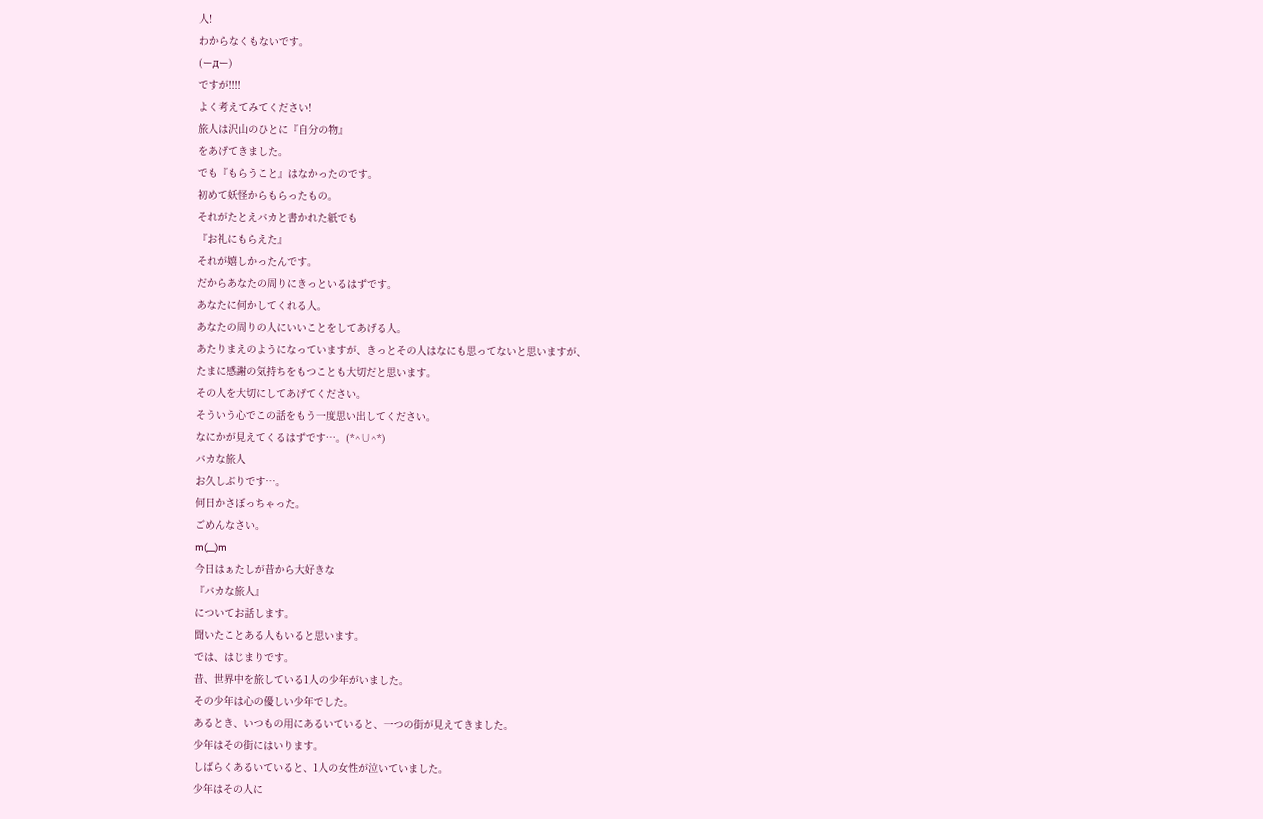人!
わからなくもないです。
(ーдー)
ですが!!!!
よく考えてみてください!
旅人は沢山のひとに『自分の物』
をあげてきました。
でも『もらうこと』はなかったのです。
初めて妖怪からもらったもの。
それがたとえバカと書かれた紙でも
『お礼にもらえた』
それが嬉しかったんです。
だからあなたの周りにきっといるはずです。
あなたに何かしてくれる人。
あなたの周りの人にいいことをしてあげる人。
あたりまえのようになっていますが、きっとその人はなにも思ってないと思いますが、
たまに感謝の気持ちをもつことも大切だと思います。
その人を大切にしてあげてください。
そういう心でこの話をもう一度思い出してください。
なにかが見えてくるはずです…。(*^∪^*)
バカな旅人
お久しぶりです…。
何日かさぼっちゃった。
ごめんなさい。
m(__)m
今日はぁたしが昔から大好きな
『バカな旅人』
についてお話します。
聞いたことある人もいると思います。
では、はじまりです。
昔、世界中を旅している1人の少年がいました。
その少年は心の優しい少年でした。
あるとき、いつもの用にあるいていると、一つの街が見えてきました。
少年はその街にはいります。
しばらくあるいていると、1人の女性が泣いていました。
少年はその人に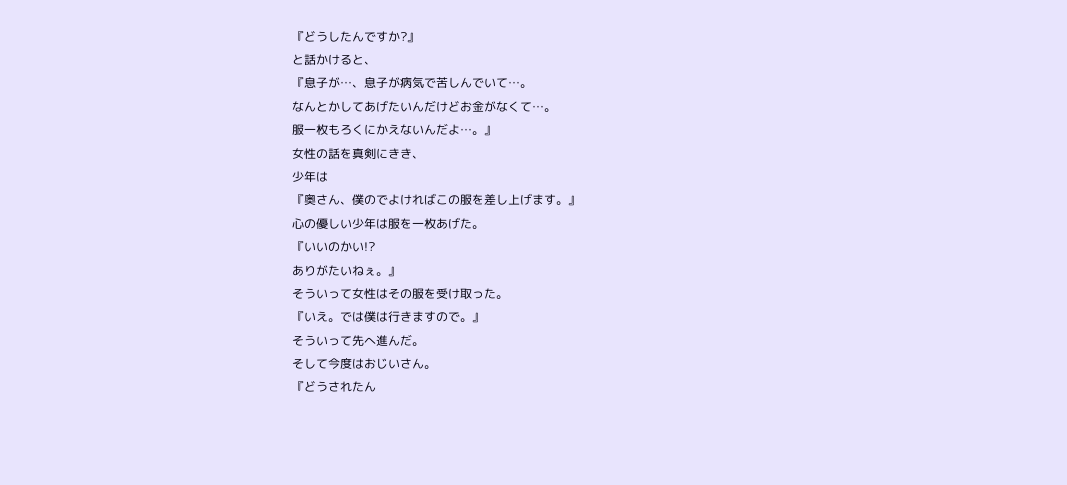『どうしたんですか?』
と話かけると、
『息子が…、息子が病気で苦しんでいて…。
なんとかしてあげたいんだけどお金がなくて…。
服一枚もろくにかえないんだよ…。』
女性の話を真剣にきき、
少年は
『奥さん、僕のでよければこの服を差し上げます。』
心の優しい少年は服を一枚あげた。
『いいのかい!?
ありがたいねぇ。』
そういって女性はその服を受け取った。
『いえ。では僕は行きますので。』
そういって先へ進んだ。
そして今度はおじいさん。
『どうされたん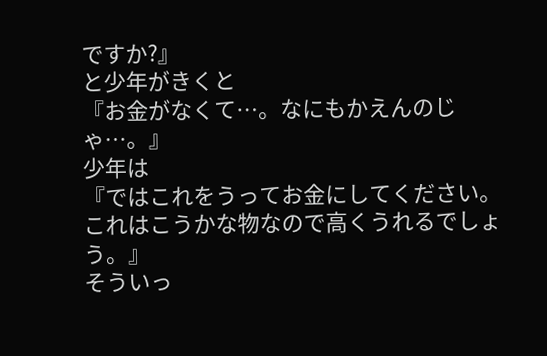ですか?』
と少年がきくと
『お金がなくて…。なにもかえんのじゃ…。』
少年は
『ではこれをうってお金にしてください。これはこうかな物なので高くうれるでしょう。』
そういっ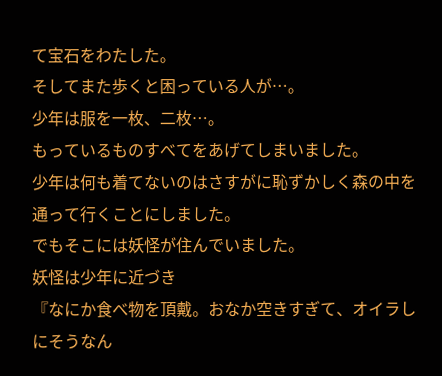て宝石をわたした。
そしてまた歩くと困っている人が…。
少年は服を一枚、二枚…。
もっているものすべてをあげてしまいました。
少年は何も着てないのはさすがに恥ずかしく森の中を通って行くことにしました。
でもそこには妖怪が住んでいました。
妖怪は少年に近づき
『なにか食べ物を頂戴。おなか空きすぎて、オイラしにそうなん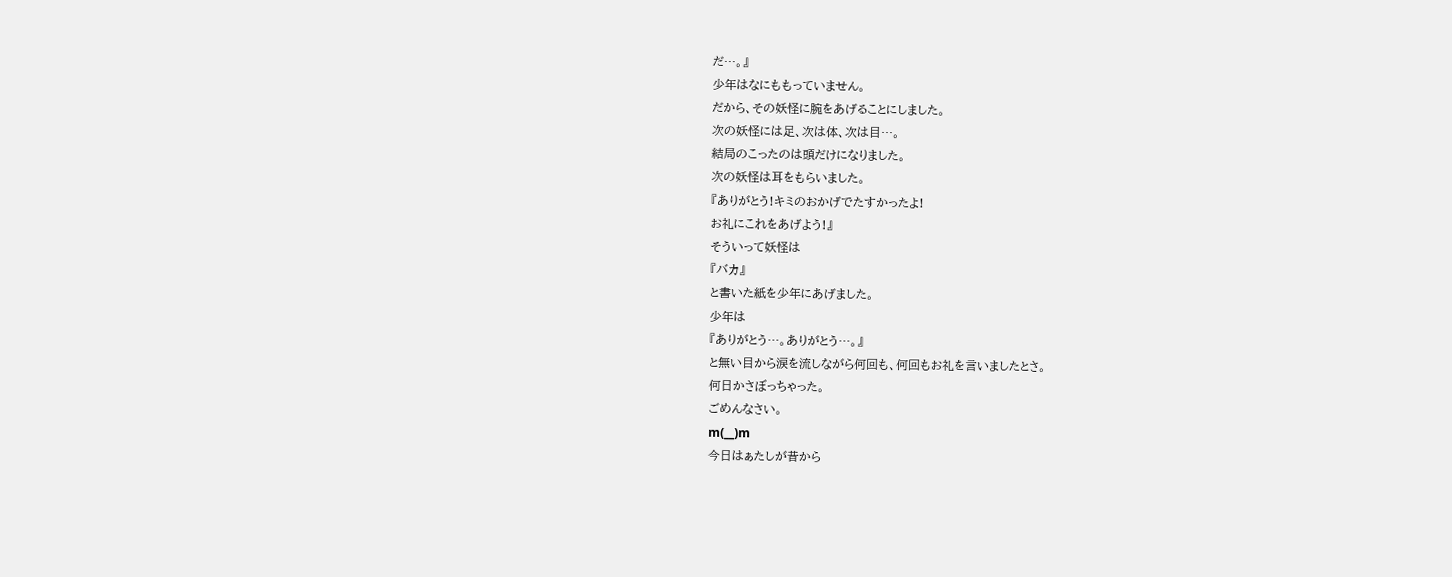だ…。』
少年はなにももっていません。
だから、その妖怪に腕をあげることにしました。
次の妖怪には足、次は体、次は目…。
結局のこったのは頭だけになりました。
次の妖怪は耳をもらいました。
『ありがとう!キミのおかげでたすかったよ!
お礼にこれをあげよう!』
そういって妖怪は
『バカ』
と書いた紙を少年にあげました。
少年は
『ありがとう…。ありがとう…。』
と無い目から涙を流しながら何回も、何回もお礼を言いましたとさ。
何日かさぼっちゃった。
ごめんなさい。
m(__)m
今日はぁたしが昔から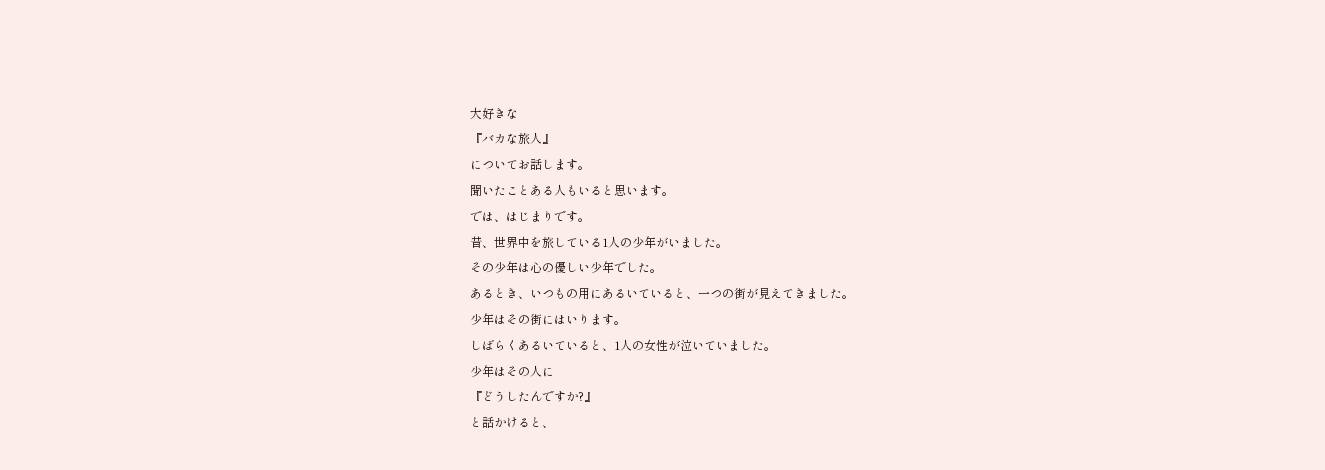大好きな
『バカな旅人』
についてお話します。
聞いたことある人もいると思います。
では、はじまりです。
昔、世界中を旅している1人の少年がいました。
その少年は心の優しい少年でした。
あるとき、いつもの用にあるいていると、一つの街が見えてきました。
少年はその街にはいります。
しばらくあるいていると、1人の女性が泣いていました。
少年はその人に
『どうしたんですか?』
と話かけると、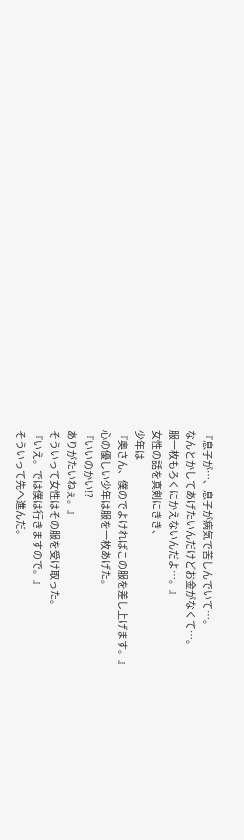『息子が…、息子が病気で苦しんでいて…。
なんとかしてあげたいんだけどお金がなくて…。
服一枚もろくにかえないんだよ…。』
女性の話を真剣にきき、
少年は
『奥さん、僕のでよければこの服を差し上げます。』
心の優しい少年は服を一枚あげた。
『いいのかい!?
ありがたいねぇ。』
そういって女性はその服を受け取った。
『いえ。では僕は行きますので。』
そういって先へ進んだ。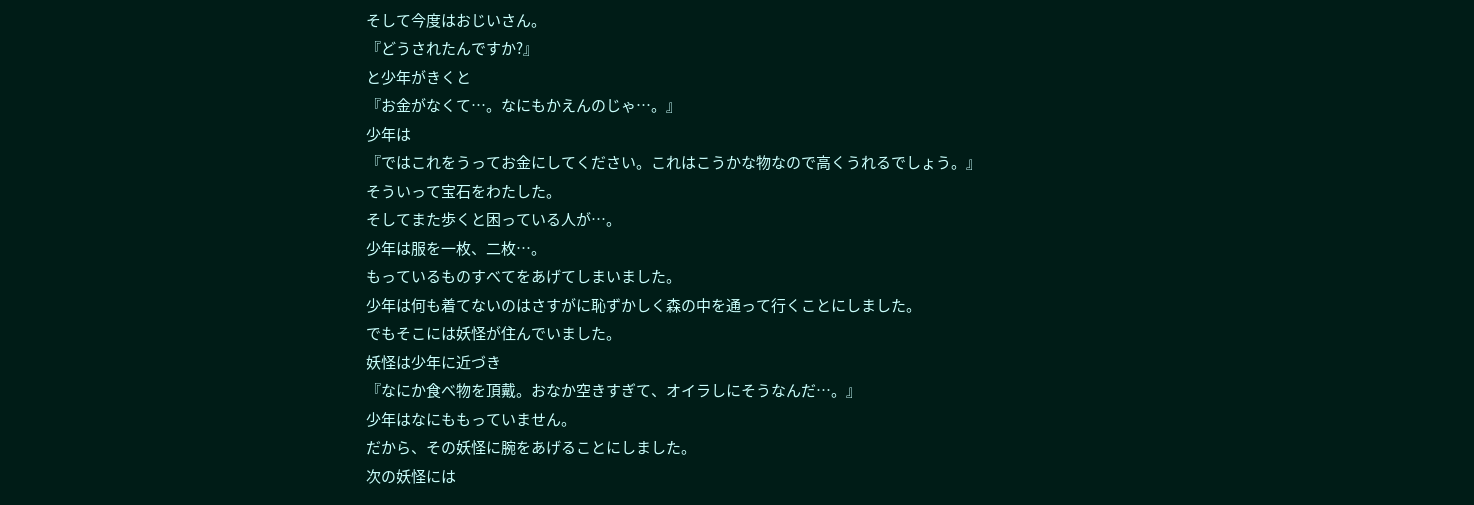そして今度はおじいさん。
『どうされたんですか?』
と少年がきくと
『お金がなくて…。なにもかえんのじゃ…。』
少年は
『ではこれをうってお金にしてください。これはこうかな物なので高くうれるでしょう。』
そういって宝石をわたした。
そしてまた歩くと困っている人が…。
少年は服を一枚、二枚…。
もっているものすべてをあげてしまいました。
少年は何も着てないのはさすがに恥ずかしく森の中を通って行くことにしました。
でもそこには妖怪が住んでいました。
妖怪は少年に近づき
『なにか食べ物を頂戴。おなか空きすぎて、オイラしにそうなんだ…。』
少年はなにももっていません。
だから、その妖怪に腕をあげることにしました。
次の妖怪には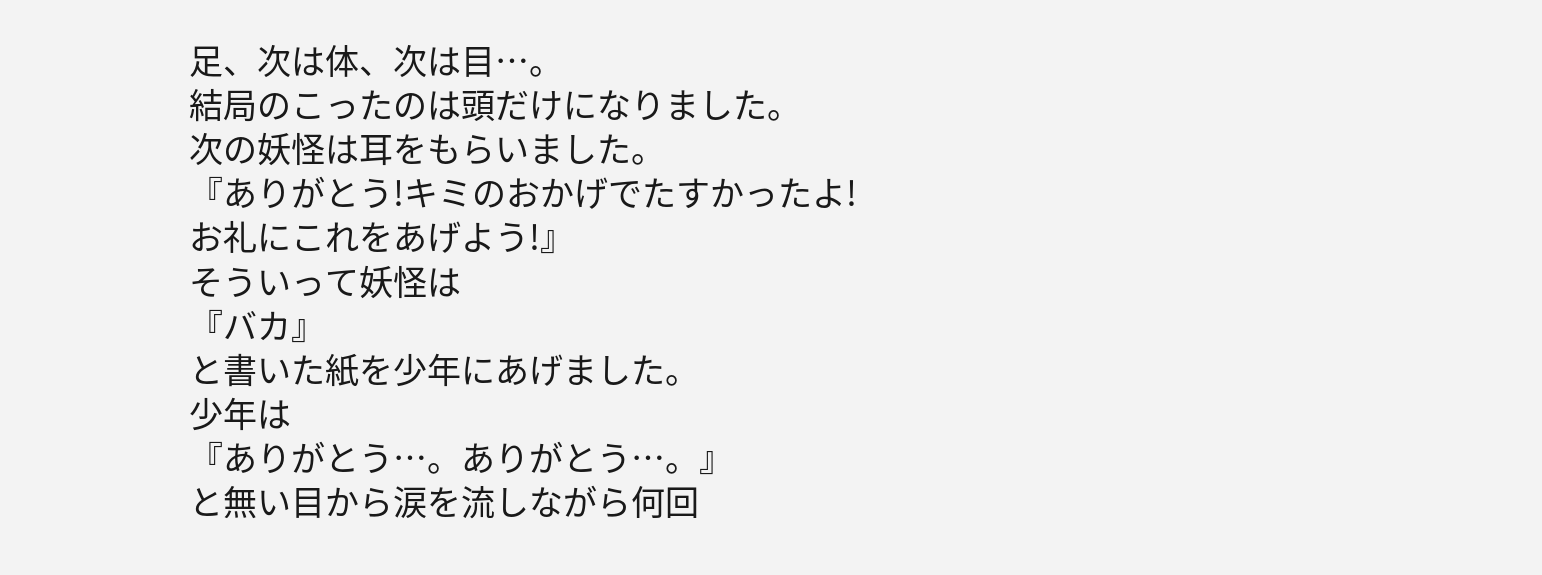足、次は体、次は目…。
結局のこったのは頭だけになりました。
次の妖怪は耳をもらいました。
『ありがとう!キミのおかげでたすかったよ!
お礼にこれをあげよう!』
そういって妖怪は
『バカ』
と書いた紙を少年にあげました。
少年は
『ありがとう…。ありがとう…。』
と無い目から涙を流しながら何回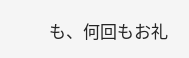も、何回もお礼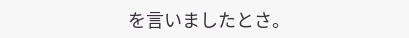を言いましたとさ。